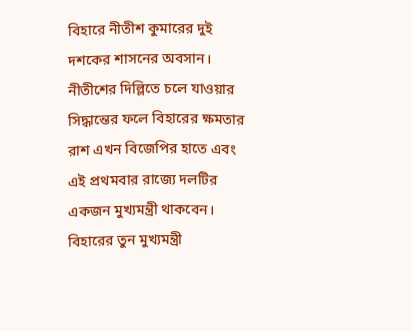বিহারে নীতীশ কুমারের দুই দশকের শাসনের অবসান। নীতীশের দিল্লিতে চলে যাওয়ার সিদ্ধান্তের ফলে বিহারের ক্ষমতার রাশ এখন বিজেপির হাতে এবং এই প্রথমবার রাজ্যে দলটির একজন মুখ্যমন্ত্রী থাকবেন। বিহারের তুন মুখ্যমন্ত্রী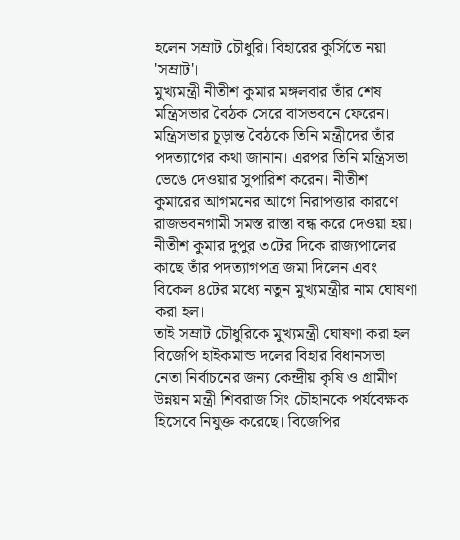হলেন সম্রাট চৌধুরি। বিহারের কুর্সিতে নয়া 'সম্রাট'।
মুখ্যমন্ত্রী নীতীশ কুমার মঙ্গলবার তাঁর শেষ মন্ত্রিসভার বৈঠক সেরে বাসভবনে ফেরেন। মন্ত্রিসভার চূড়ান্ত বৈঠকে তিনি মন্ত্রীদের তাঁর পদত্যাগের কথা জানান। এরপর তিনি মন্ত্রিসভা ভেঙে দেওয়ার সুপারিশ করেন। নীতীশ কুমারের আগমনের আগে নিরাপত্তার কারণে রাজভবনগামী সমস্ত রাস্তা বন্ধ করে দেওয়া হয়। নীতীশ কুমার দুপুর ৩টের দিকে রাজ্যপালের কাছে তাঁর পদত্যাগপত্র জমা দিলেন এবং বিকেল ৪টের মধ্যে নতুন মুখ্যমন্ত্রীর নাম ঘোষণা করা হল।
তাই সম্রাট চৌধুরিকে মুখ্যমন্ত্রী ঘোষণা করা হল
বিজেপি হাইকমান্ড দলের বিহার বিধানসভা নেতা নির্বাচনের জন্য কেন্দ্রীয় কৃষি ও গ্রামীণ উন্নয়ন মন্ত্রী শিবরাজ সিং চৌহানকে পর্যবেক্ষক হিসেবে নিযুক্ত করেছে। বিজেপির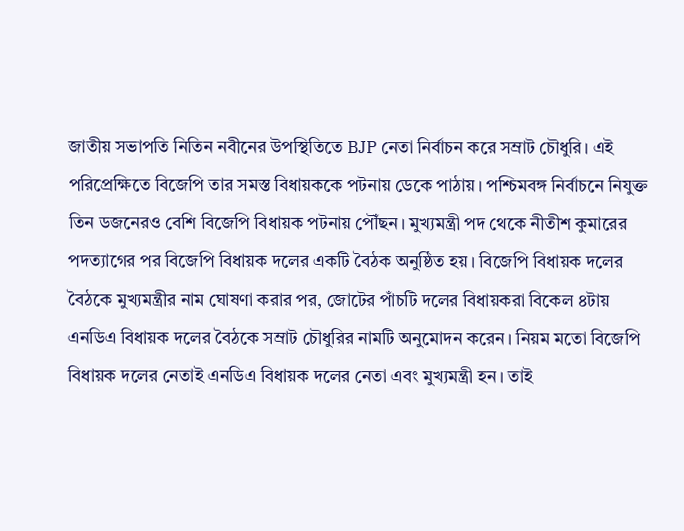জাতীয় সভাপতি নিতিন নবীনের উপস্থিতিতে BJP নেতা নির্বাচন করে সম্রাট চৌধুরি। এই পরিপ্রেক্ষিতে বিজেপি তার সমস্ত বিধায়ককে পটনায় ডেকে পাঠায়। পশ্চিমবঙ্গ নির্বাচনে নিযুক্ত তিন ডজনেরও বেশি বিজেপি বিধায়ক পটনায় পৌঁছন। মুখ্যমন্ত্রী পদ থেকে নীতীশ কুমারের পদত্যাগের পর বিজেপি বিধায়ক দলের একটি বৈঠক অনুষ্ঠিত হয়। বিজেপি বিধায়ক দলের বৈঠকে মুখ্যমন্ত্রীর নাম ঘোষণা করার পর, জোটের পাঁচটি দলের বিধায়করা বিকেল ৪টায় এনডিএ বিধায়ক দলের বৈঠকে সম্রাট চৌধুরির নামটি অনুমোদন করেন। নিয়ম মতো বিজেপি বিধায়ক দলের নেতাই এনডিএ বিধায়ক দলের নেতা এবং মুখ্যমন্ত্রী হন। তাই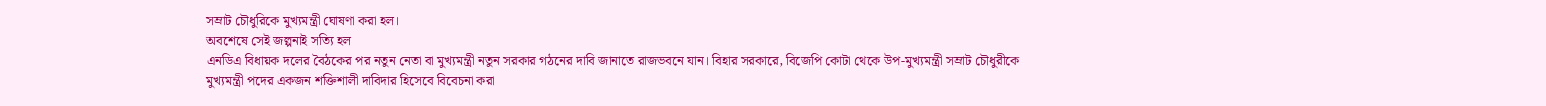সম্রাট চৌধুরিকে মুখ্যমন্ত্রী ঘোষণা করা হল।
অবশেষে সেই জল্পনাই সত্যি হল
এনডিএ বিধায়ক দলের বৈঠকের পর নতুন নেতা বা মুখ্যমন্ত্রী নতুন সরকার গঠনের দাবি জানাতে রাজভবনে যান। বিহার সরকারে, বিজেপি কোটা থেকে উপ-মুখ্যমন্ত্রী সম্রাট চৌধুরীকে মুখ্যমন্ত্রী পদের একজন শক্তিশালী দাবিদার হিসেবে বিবেচনা করা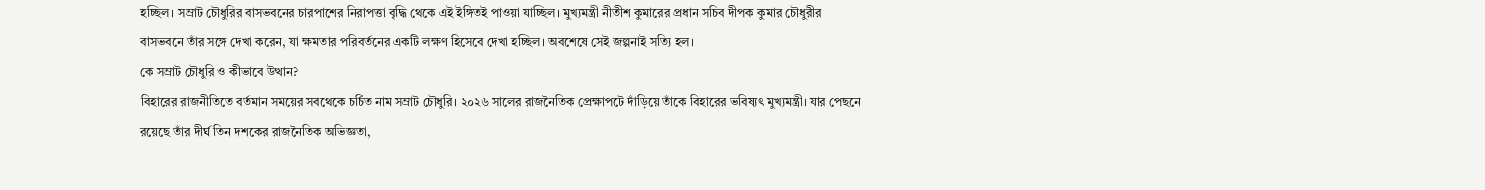হচ্ছিল। সম্রাট চৌধুরির বাসভবনের চারপাশের নিরাপত্তা বৃদ্ধি থেকে এই ইঙ্গিতই পাওয়া যাচ্ছিল। মুখ্যমন্ত্রী নীতীশ কুমারের প্রধান সচিব দীপক কুমার চৌধুরীর বাসভবনে তাঁর সঙ্গে দেখা করেন, যা ক্ষমতার পরিবর্তনের একটি লক্ষণ হিসেবে দেখা হচ্ছিল। অবশেষে সেই জল্পনাই সত্যি হল।
কে সম্রাট চৌধুরি ও কীভাবে উত্থান?
বিহারের রাজনীতিতে বর্তমান সময়ের সবথেকে চর্চিত নাম সম্রাট চৌধুরি। ২০২৬ সালের রাজনৈতিক প্রেক্ষাপটে দাঁড়িয়ে তাঁকে বিহারের ভবিষ্যৎ মুখ্যমন্ত্রী। যার পেছনে রয়েছে তাঁর দীর্ঘ তিন দশকের রাজনৈতিক অভিজ্ঞতা,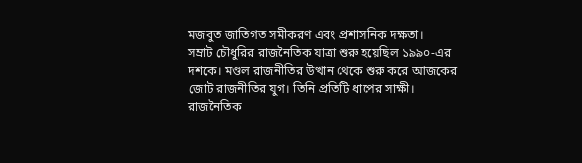মজবুত জাতিগত সমীকরণ এবং প্রশাসনিক দক্ষতা।
সম্রাট চৌধুরির রাজনৈতিক যাত্রা শুরু হয়েছিল ১৯৯০-এর দশকে। মণ্ডল রাজনীতির উত্থান থেকে শুরু করে আজকের জোট রাজনীতির যুগ। তিনি প্রতিটি ধাপের সাক্ষী। রাজনৈতিক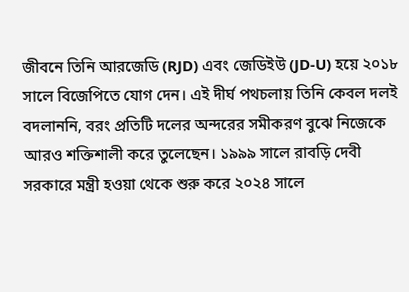জীবনে তিনি আরজেডি (RJD) এবং জেডিইউ (JD-U) হয়ে ২০১৮ সালে বিজেপিতে যোগ দেন। এই দীর্ঘ পথচলায় তিনি কেবল দলই বদলাননি, বরং প্রতিটি দলের অন্দরের সমীকরণ বুঝে নিজেকে আরও শক্তিশালী করে তুলেছেন। ১৯৯৯ সালে রাবড়ি দেবী সরকারে মন্ত্রী হওয়া থেকে শুরু করে ২০২৪ সালে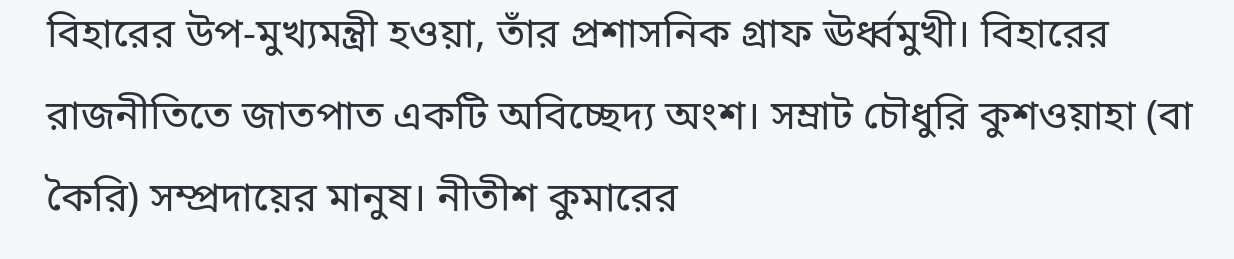বিহারের উপ-মুখ্যমন্ত্রী হওয়া, তাঁর প্রশাসনিক গ্রাফ ঊর্ধ্বমুখী। বিহারের রাজনীতিতে জাতপাত একটি অবিচ্ছেদ্য অংশ। সম্রাট চৌধুরি কুশওয়াহা (বা কৈরি) সম্প্রদায়ের মানুষ। নীতীশ কুমারের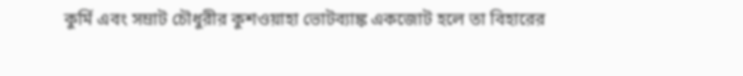কুর্মি এবং সম্রাট চৌধুরীর কুশওয়াহা ভোটব্যাঙ্ক একজোট হলে তা বিহারের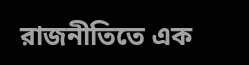রাজনীতিতে এক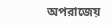অপরাজেয়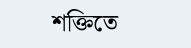শক্তিতে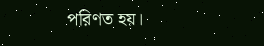পরিণত হয়।